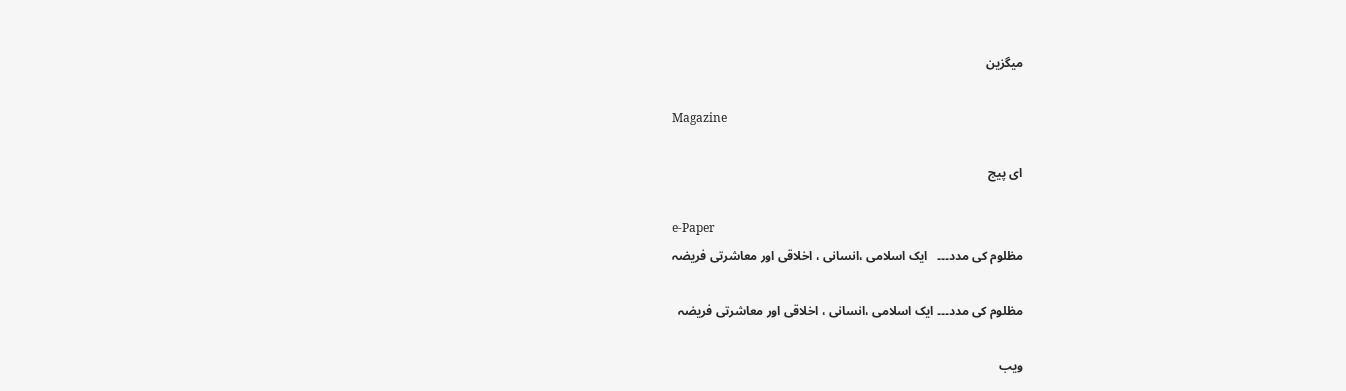میگزین

Magazine

ای پیج

e-Paper
مظلوم کی مدد۔۔۔   ایک اسلامی ،انسانی ، اخلاقی اور معاشرتی فریضہ

مظلوم کی مدد۔۔۔ ایک اسلامی ،انسانی ، اخلاقی اور معاشرتی فریضہ

ویب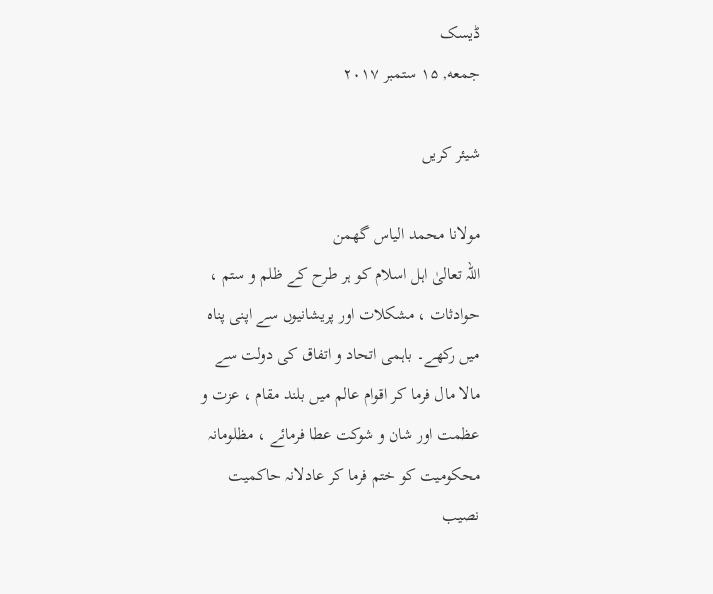ڈیسک
جمعه, ۱۵ ستمبر ۲۰۱۷

شیئر کریں

مولانا محمد الیاس گھمن
اللہ تعالیٰ اہل اسلام کو ہر طرح کے ظلم و ستم ، حوادثات ، مشکلات اور پریشانیوں سے اپنی پناہ میں رکھے۔ باہمی اتحاد و اتفاق کی دولت سے مالا مال فرما کر اقوام عالم میں بلند مقام ، عزت و عظمت اور شان و شوکت عطا فرمائے ، مظلومانہ محکومیت کو ختم فرما کر عادلانہ حاکمیت نصیب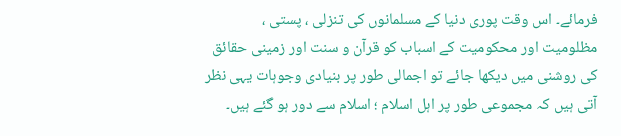فرمائے۔ اس وقت پوری دنیا کے مسلمانوں کی تنزلی ، پستی ، مظلومیت اور محکومیت کے اسباب کو قرآن و سنت اور زمینی حقائق کی روشنی میں دیکھا جائے تو اجمالی طور پر بنیادی وجوہات یہی نظر آتی ہیں کہ مجموعی طور پر اہل اسلام ؛ اسلام سے دور ہو گئے ہیں۔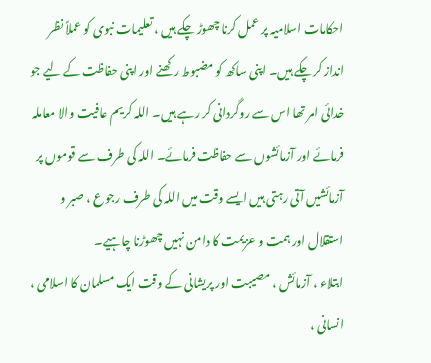احکامات اسلامیہ پر عمل کرنا چھوڑ چکے ہیں ، تعلیمات نبوی کو عملاً نظر انداز کر چکے ہیں۔ اپنی ساکھ کو مضبوط رکھنے اور اپنی حفاظت کے لیے جو خدائی امر تھا اس سے روگردانی کر رہے ہیں۔ اللہ کریم عافیت والا معاملہ فرمائے اور آزمائشوں سے حفاظت فرمائے۔ اللہ کی طرف سے قوموں پر آزمائشیں آتی رہتی ہیں ایسے وقت میں اللہ کی طرف رجوع ، صبر و استقلال اور ہمت و عزیمت کا دامن نہیں چھوڑنا چاہیے۔
ابتلاء ، آزمائش ، مصیبت اور پریشانی کے وقت ایک مسلمان کا اسلامی ، انسانی ،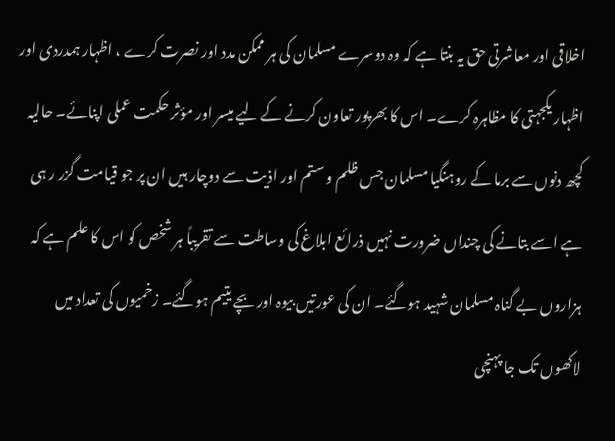اخلاقی اور معاشرتی حق یہ بنتا ہے کہ وہ دوسرے مسلمان کی ہر ممکن مدد اور نصرت کرے ، اظہار ہمدردی اور اظہار یکجہتی کا مظاہرہ کرے۔ اس کا بھرپور تعاون کرنے کے لیے میسر اور مؤثر حکمت عملی اپنائے۔ حالیہ کچھ دنوں سے برما کے روہنگیا مسلمان جس ظلم و ستم اور اذیت سے دوچار ہیں ان پر جو قیامت گزر ر ہی ہے اسے بتانے کی چنداں ضرورت نہیں ذرائع ابلاغ کی وساطت سے تقریباً ہر شخص کو اس کا علم ہے کہ ہزاروں بے گناہ مسلمان شہید ہوگئے۔ ان کی عورتیں بیوہ اور بچے یتیم ہوگئے۔ زخمیوں کی تعداد میں لاکھوں تک جا پہنچی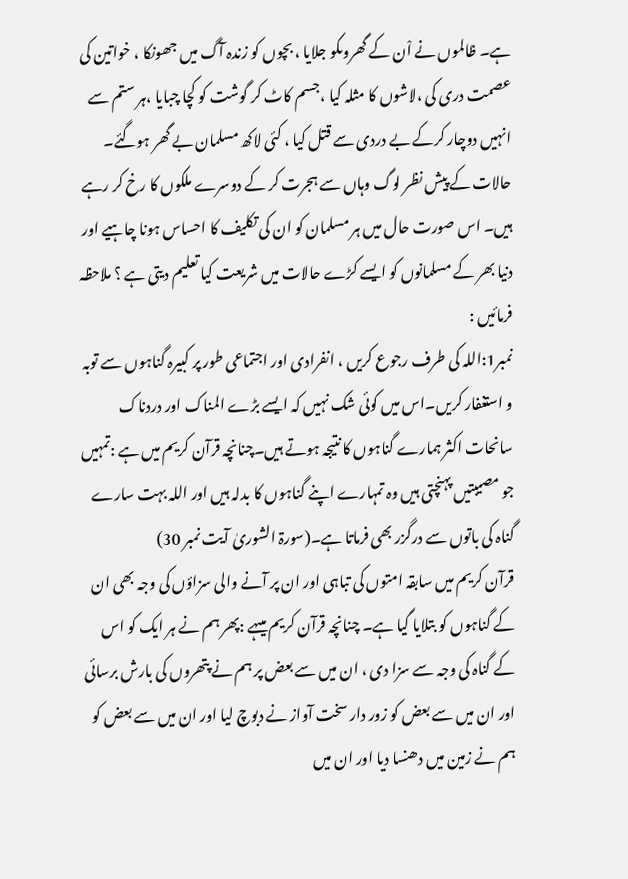ہے۔ ظالموں نے اْن کے گھروںکو جلایا ، بچوں کو زندہ آگ میں جھونکا ، خواتین کی عصمت دری کی ،لاشوں کا مثلہ کیا ،جسم کاٹ کر گوشت کو کچا چبایا ،ہر ستم سے انہیں دوچار کرکے بے دردی سے قتل کیا ، کئی لاکھ مسلمان بے گھر ہوگئے۔ حالات کے پیش نظر لوگ وہاں سے ہجرت کر کے دوسرے ملکوں کا رخ کر رہے ہیں۔ اس صورت حال میں ہر مسلمان کو ان کی تکلیف کا احساس ہونا چاہیے اور دنیا بھر کے مسلمانوں کو ایسے کڑے حالات میں شریعت کیا تعلیم دیتی ہے ؟ ملاحظہ فرمائیں :
نمبر1:اللہ کی طرف رجوع کریں ، انفرادی اور اجتماعی طور پر کبیرہ گناہوں سے توبہ و استغفار کریں۔اس میں کوئی شک نہیں کہ ایسے بڑے المناک اور دردناک سانحات اکثر ہمارے گناہوں کا نتیجہ ہوتے ہیں۔چنانچہ قرآن کریم میں ہے :تمہیں جو مصیبتیں پہنچتی ہیں وہ تمہارے اپنے گناہوں کا بدلہ ہیں اور اللہ بہت سارے گناہ کی باتوں سے درگزر بھی فرماتا ہے۔(سورۃ الشوریٰ آیت نمبر 30)
قرآن کریم میں سابقہ امتوں کی تباہی اور ان پر آنے والی سزاؤں کی وجہ بھی ان کے گناہوں کو بتلایا گیا ہے۔ چنانچہ قرآن کریم میںہے :پھر ہم نے ہر ایک کو اس کے گناہ کی وجہ سے سزا دی ، ان میں سے بعض پر ہم نے پتھروں کی بارش برسائی اور ان میں سے بعض کو زور دار سخت آواز نے دبوچ لیا اور ان میں سے بعض کو ہم نے زمین میں دھنسا دیا اور ان میں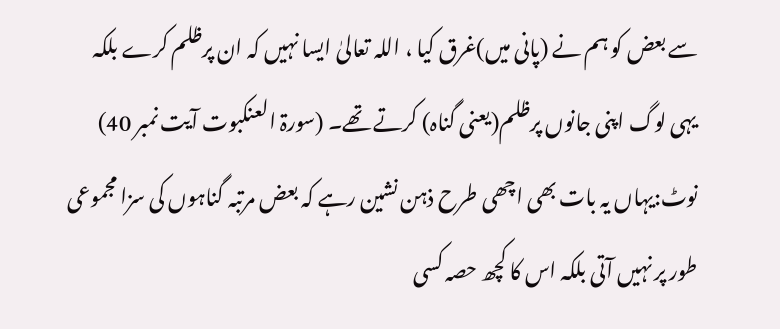سے بعض کو ہم نے (پانی میں)غرق کیا ، اللہ تعالیٰ ایسا نہیں کہ ان پرظلم کرے بلکہ یہی لوگ اپنی جانوں پرظلم(یعنی گناہ) کرتے تھے۔ (سورۃ العنکبوت آیت نمبر 40)
نوٹ:یہاں یہ بات بھی اچھی طرح ذہن نشین رہے کہ بعض مرتبہ گناہوں کی سزا مجموعی طور پر نہیں آتی بلکہ اس کا کچھ حصہ کسی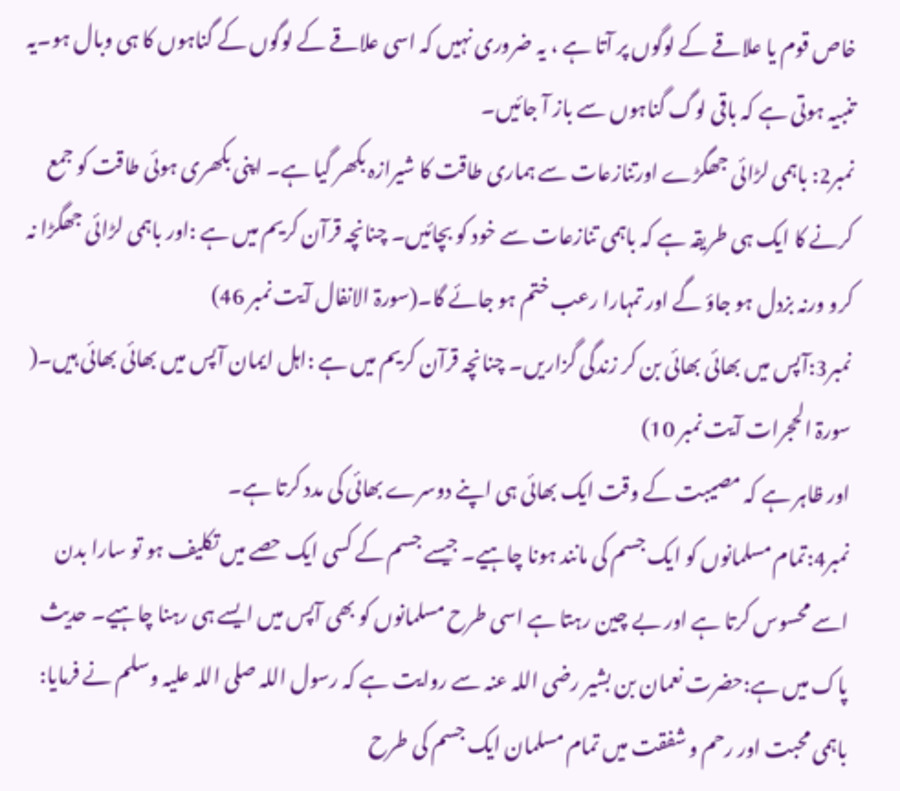خاص قوم یا علاقے کے لوگوں پر آتا ہے ، یہ ضروری نہیں کہ اسی علاقے کے لوگوں کے گناہوں کا ہی وبال ہو۔یہ تنبیہ ہوتی ہے کہ باقی لوگ گناہوں سے باز آ جائیں۔
نمبر2: باہمی لڑائی جھگڑے اورتنازعات سے ہماری طاقت کا شیرازہ بکھر گیا ہے۔ اپنی بکھری ہوئی طاقت کو جمع کرنے کا ایک ہی طریقہ ہے کہ باہمی تنازعات سے خود کو بچائیں۔ چنانچہ قرآن کریم میں ہے :اور باہمی لڑائی جھگڑا نہ کرو ورنہ بزدل ہو جاؤ گے اور تمہارا رعب ختم ہو جائے گا۔(سورۃ الانفال آیت نمبر 46)
نمبر3:آپس میں بھائی بھائی بن کر زندگی گزاریں۔ چنانچہ قرآن کریم میں ہے :اہل ایمان آپس میں بھائی بھائی ہیں۔( سورۃ الحجرات آیت نمبر 10)
اور ظاہر ہے کہ مصیبت کے وقت ایک بھائی ہی اپنے دوسرے بھائی کی مدد کرتا ہے۔
نمبر4:تمام مسلمانوں کو ایک جسم کی مانند ہونا چاہیے۔ جیسے جسم کے کسی ایک حصے میں تکلیف ہو تو سارا بدن اسے محسوس کرتا ہے اور بے چین رہتا ہے اسی طرح مسلمانوں کو بھی آپس میں ایسے ہی رہنا چاہیے۔ حدیث پاک میں ہے:حضرت نعمان بن بشیر رضی اللہ عنہ سے روایت ہے کہ رسول اللہ صلی اللہ علیہ وسلم نے فرمایا: باہمی محبت اور رحم و شفقت میں تمام مسلمان ایک جسم کی طرح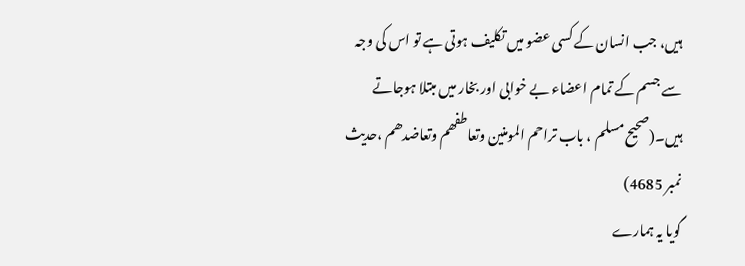ہیں، جب انسان کے کسی عضو میں تکلیف ہوتی ہے تو اس کی وجہ سے جسم کے تمام اعضاء بے خوابی اور بخار میں مبتلا ہوجاتے ہیں۔(صحیح مسلم ، باب تراحم المومنین وتعاطفھم وتعاضدھم ،حدیث نمبر 4685)
گویا یہ ہمارے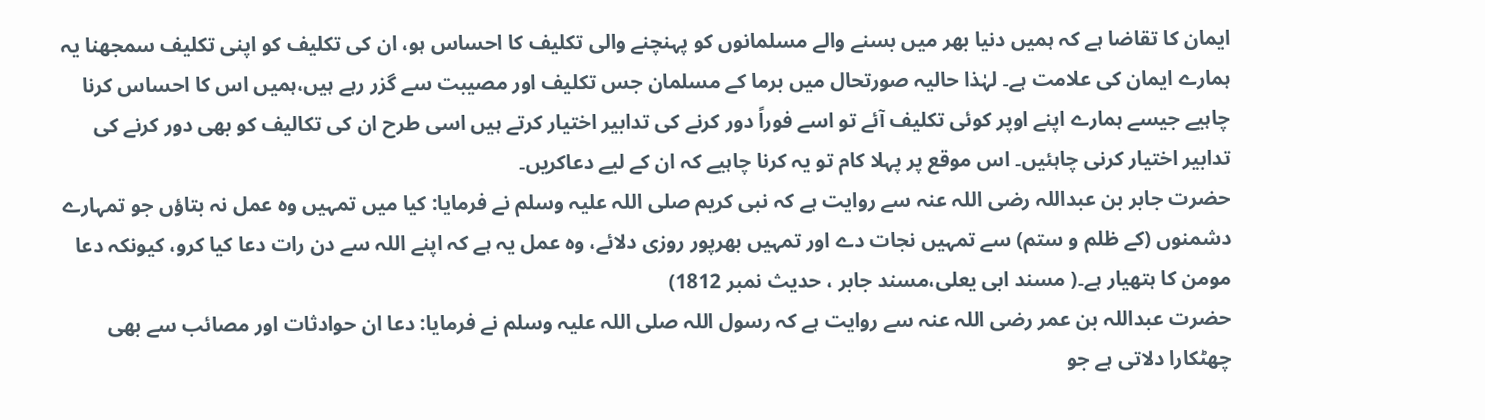ایمان کا تقاضا ہے کہ ہمیں دنیا بھر میں بسنے والے مسلمانوں کو پہنچنے والی تکلیف کا احساس ہو، ان کی تکلیف کو اپنی تکلیف سمجھنا یہ ہمارے ایمان کی علامت ہے۔ لہٰذا حالیہ صورتحال میں برما کے مسلمان جس تکلیف اور مصیبت سے گزر رہے ہیں،ہمیں اس کا احساس کرنا چاہیے جیسے ہمارے اپنے اوپر کوئی تکلیف آئے تو اسے فوراً دور کرنے کی تدابیر اختیار کرتے ہیں اسی طرح ان کی تکالیف کو بھی دور کرنے کی تدابیر اختیار کرنی چاہئیں۔ اس موقع پر پہلا کام تو یہ کرنا چاہیے کہ ان کے لیے دعاکریں۔
حضرت جابر بن عبداللہ رضی اللہ عنہ سے روایت ہے کہ نبی کریم صلی اللہ علیہ وسلم نے فرمایا: کیا میں تمہیں وہ عمل نہ بتاؤں جو تمہارے دشمنوں (کے ظلم و ستم) سے تمہیں نجات دے اور تمہیں بھرپور روزی دلائے، وہ عمل یہ ہے کہ اپنے اللہ سے دن رات دعا کیا کرو، کیونکہ دعا مومن کا ہتھیار ہے۔( مسند ابی یعلی،مسند جابر ، حدیث نمبر 1812)
حضرت عبداللہ بن عمر رضی اللہ عنہ سے روایت ہے کہ رسول اللہ صلی اللہ علیہ وسلم نے فرمایا: دعا ان حوادثات اور مصائب سے بھی چھٹکارا دلاتی ہے جو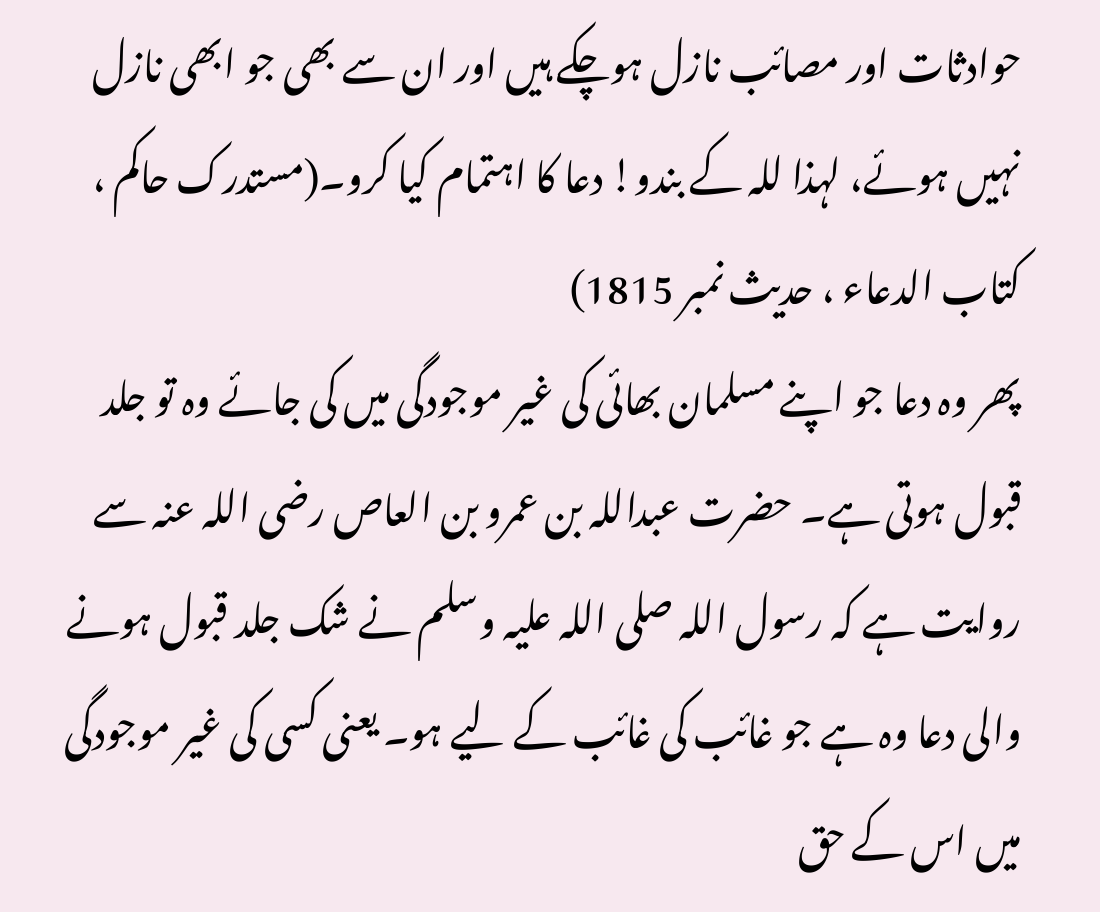حوادثات اور مصائب نازل ہوچکے ہیں اور ان سے بھی جو ابھی نازل نہیں ہوئے، لہذا للہ کے بندو! دعا کا اہتمام کیا کرو۔(مستدرک حاکم ، کتاب الدعاء ، حدیث نمبر 1815)
پھر وہ دعا جو اپنے مسلمان بھائی کی غیر موجودگی میں کی جائے وہ تو جلد قبول ہوتی ہے۔ حضرت عبداللہ بن عمرو بن العاص رضی اللہ عنہ سے روایت ہے کہ رسول اللہ صلی اللہ علیہ وسلم نے شک جلد قبول ہونے والی دعا وہ ہے جو غائب کی غائب کے لیے ہو۔ یعنی کسی کی غیر موجودگی میں اس کے حق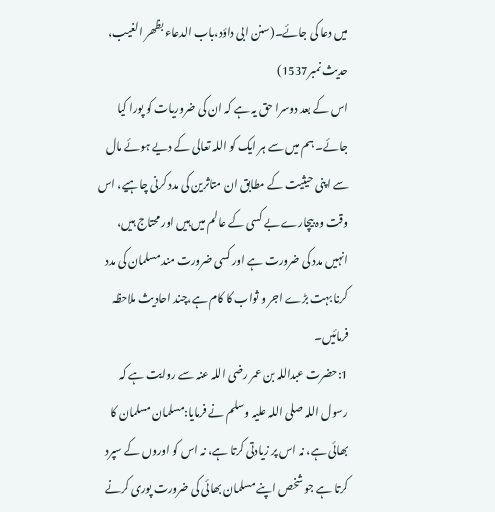میں دعا کی جائے۔(سنن ابی داؤد،باب الدعاء بظھر الغیب، حدیث نمبر1537)
اس کے بعد دوسرا حق یہ ہے کہ ان کی ضروریات کو پورا کیا جائے۔ ہم میں سے ہر ایک کو اللہ تعالی کے دیے ہوئے مال سے اپنی حیثیت کے مطابق ان متاثرین کی مدد کرنی چاہیے، اس وقت وہ بیچارے بے کسی کے عالم میں ہیں اور محتاج ہیں، انہیں مدد کی ضرورت ہے اور کسی ضرورت مند مسلمان کی مدد کرنا بہت بڑے اجر و ثواب کا کام ہے،چند احادیث ملاحظہ فرمائیں۔
1:حضرت عبداللہ بن عمر رضی اللہ عنہ سے روایت ہے کہ رسول اللہ صلی اللہ علیہ وسلم نے فرمایا:مسلمان مسلمان کا بھائی ہے، نہ اس پر زیادتی کرتا ہے، نہ اس کو اوروں کے سپرد کرتا ہے جو شخص اپنے مسلمان بھائی کی ضرورت پوری کرنے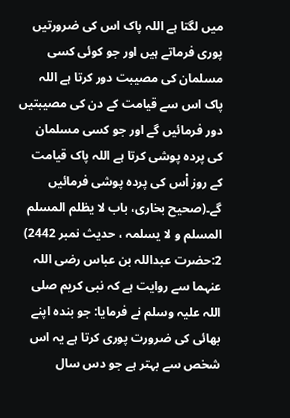میں لگتا ہے اللہ پاک اس کی ضرورتیں پوری فرماتے ہیں اور جو کوئی کسی مسلمان کی مصیبت دور کرتا ہے اللہ پاک اس سے قیامت کے دن کی مصیبتیں دور فرمائیں گے اور جو کسی مسلمان کی پردہ پوشی کرتا ہے اللہ پاک قیامت کے روز اْس کی پردہ پوشی فرمائیں گے۔(صحیح بخاری، باب لا یظلم المسلم المسلم و لا یسلمہ ، حدیث نمبر 2442)
2:حضرت عبداللہ بن عباس رضی اللہ عنہما سے روایت ہے کہ نبی کریم صلی اللہ علیہ وسلم نے فرمایا: جو بندہ اپنے بھائی کی ضرورت پوری کرتا ہے یہ اس شخص سے بہتر ہے جو دس سال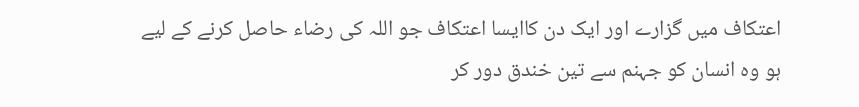اعتکاف میں گزارے اور ایک دن کاایسا اعتکاف جو اللہ کی رضاء حاصل کرنے کے لیے ہو وہ انسان کو جہنم سے تین خندق دور کر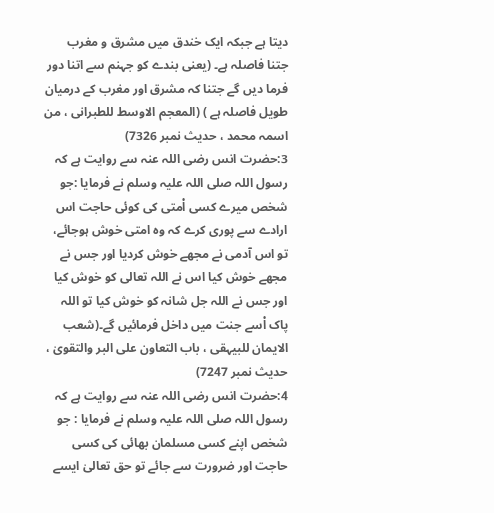دیتا ہے جبکہ ایک خندق میں مشرق و مغرب جتنا فاصلہ ہے۔ (یعنی بندے کو جہنم سے اتنا دور فرما دیں گے جتنا کہ مشرق اور مغرب کے درمیان طویل فاصلہ ہے ) (المعجم الاوسط للطبرانی ، من اسمہ محمد ، حدیث نمبر 7326)
3:حضرت انس رضی اللہ عنہ سے روایت ہے کہ رسول اللہ صلی اللہ علیہ وسلم نے فرمایا :جو شخص میرے کسی اْمتی کی کوئی حاجت اس ارادے سے پوری کرے کہ وہ امتی خوش ہوجائے، تو اس آدمی نے مجھے خوش کردیا اور جس نے مجھے خوش کیا اس نے اللہ تعالی کو خوش کیا اور جس نے اللہ جل شانہ کو خوش کیا تو اللہ پاک اْسے جنت میں داخل فرمائیں گے۔(شعب الایمان للبیہقی ، باب التعاون علی البر والتقویٰ ، حدیث نمبر 7247)
4:حضرت انس رضی اللہ عنہ سے روایت ہے کہ رسول اللہ صلی اللہ علیہ وسلم نے فرمایا : جو شخص اپنے کسی مسلمان بھائی کی کسی حاجت اور ضرورت سے جائے تو حق تعالیٰ ایسے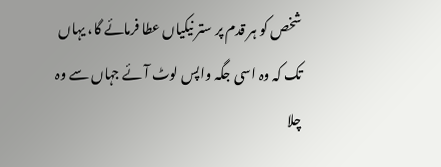شخص کو ہر قدم پر ستر نیکیاں عطا فرمائے گا، یہاں تک کہ وہ اسی جگہ واپس لوٹ آئے جہاں سے وہ چلا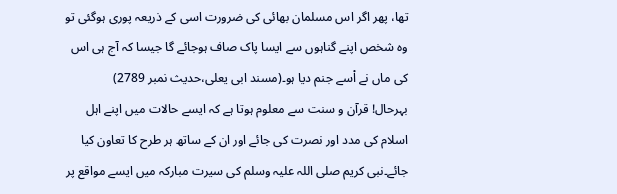تھا، پھر اگر اس مسلمان بھائی کی ضرورت اسی کے ذریعہ پوری ہوگئی تو وہ شخص اپنے گناہوں سے ایسا پاک صاف ہوجائے گا جیسا کہ آج ہی اس کی ماں نے اْسے جنم دیا ہو۔(مسند ابی یعلی،حدیث نمبر 2789)
بہرحال! قرآن و سنت سے معلوم ہوتا ہے کہ ایسے حالات میں اپنے اہل اسلام کی مدد اور نصرت کی جائے اور ان کے ساتھ ہر طرح کا تعاون کیا جائے۔نبی کریم صلی اللہ علیہ وسلم کی سیرت مبارکہ میں ایسے مواقع پر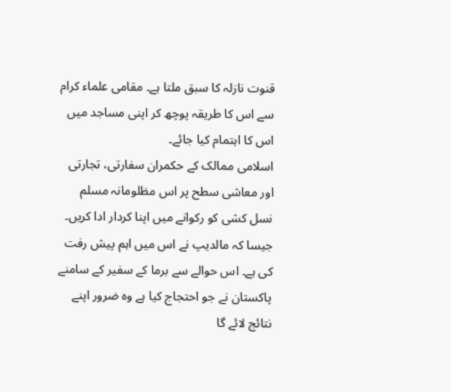قنوت نازلہ کا سبق ملتا ہے۔ مقامی علماء کرام سے اس کا طریقہ پوچھ کر اپنی مساجد میں اس کا اہتمام کیا جائے۔
اسلامی ممالک کے حکمران سفارتی، تجارتی اور معاشی سطح پر اس مظلومانہ مسلم نسل کشی کو رکوانے میں اپنا کردار ادا کریں۔ جیسا کہ مالدیپ نے اس میں اہم پیش رفت کی ہے۔ اس حوالے سے برما کے سفیر کے سامنے پاکستان نے جو احتجاج کیا ہے وہ ضرور اپنے نتائج لائے گا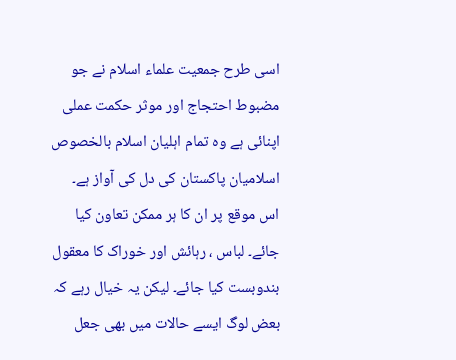اسی طرح جمعیت علماء اسلام نے جو مضبوط احتجاج اور موثر حکمت عملی اپنائی ہے وہ تمام اہلیان اسلام بالخصوص اسلامیان پاکستان کی دل کی آواز ہے۔
اس موقع پر ان کا ہر ممکن تعاون کیا جائے۔ لباس ، رہائش اور خوراک کا معقول بندوبست کیا جائے۔ لیکن یہ خیال رہے کہ بعض لوگ ایسے حالات میں بھی جعل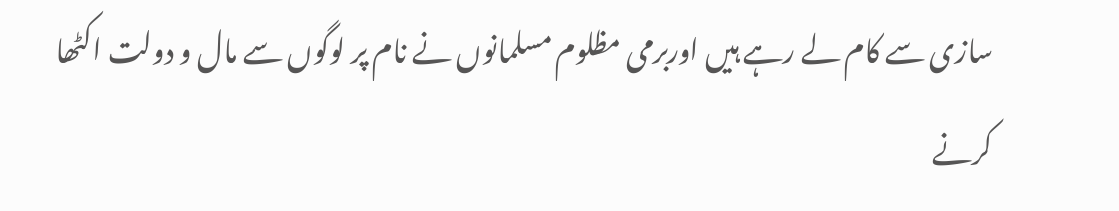سازی سے کام لے رہے ہیں اوربرمی مظلوم مسلمانوں نے نام پر لوگوں سے مال و دولت اکٹھا کرنے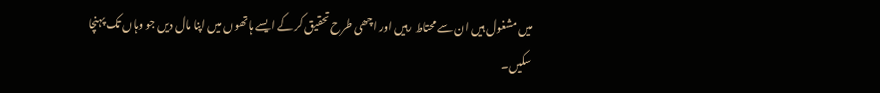میں مشغول ہیں ان سے محتاط رہیں اور اچھی طرح تحقیق کر کے ایسے ہاتھوں میں اپنا مال دیں جو وہاں تک پہنچا سکیں۔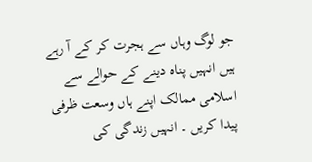جو لوگ وہاں سے ہجرت کر کے آ رہے ہیں انہیں پناہ دینے کے حوالے سے اسلامی ممالک اپنے ہاں وسعت ظرفی پیدا کریں ۔ انہیں زندگی کی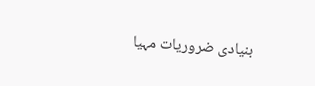بنیادی ضروریات مہیا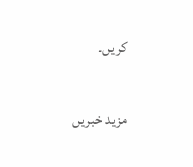کریں۔


مزید خبریں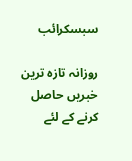سبسکرائب

روزانہ تازہ ترین خبریں حاصل کرنے کے لئے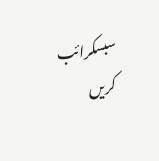سبسکرائب کریں